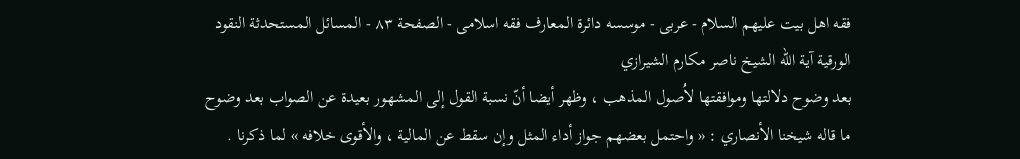فقه اهل بیت علیهم السلام - عربی - موسسه دائرة المعارف فقه اسلامی - الصفحة ٨٣ - المسائل المستحدثة النقود الورقية آية اللّه الشيخ ناصر مكارم الشيرازي
بعد وضوح دلالتها وموافقتها لاُصول المذهب ، وظهر أيضا أنّ نسبة القول إلى المشهور بعيدة عن الصواب بعد وضوح ما قاله شيخنا الأنصاري : « واحتمل بعضهم جواز أداء المثل وإن سقط عن المالية ، والأقوى خلافه » لما ذكرنا .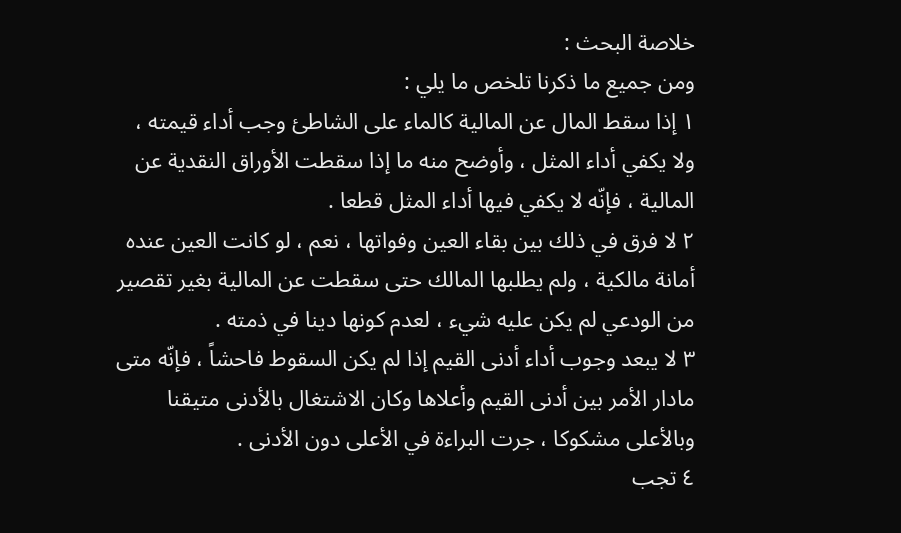خلاصة البحث :
ومن جميع ما ذكرنا تلخص ما يلي :
١ إذا سقط المال عن المالية كالماء على الشاطئ وجب أداء قيمته ، ولا يكفي أداء المثل ، وأوضح منه ما إذا سقطت الأوراق النقدية عن المالية ، فإنّه لا يكفي فيها أداء المثل قطعا .
٢ لا فرق في ذلك بين بقاء العين وفواتها ، نعم ، لو كانت العين عنده أمانة مالكية ، ولم يطلبها المالك حتى سقطت عن المالية بغير تقصير من الودعي لم يكن عليه شيء ، لعدم كونها دينا في ذمته .
٣ لا يبعد وجوب أداء أدنى القيم إذا لم يكن السقوط فاحشاً ، فإنّه متى مادار الأمر بين أدنى القيم وأعلاها وكان الاشتغال بالأدنى متيقنا وبالأعلى مشكوكا ، جرت البراءة في الأعلى دون الأدنى .
٤ تجب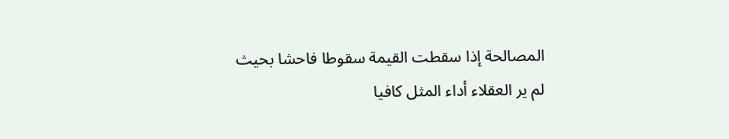المصالحة إذا سقطت القيمة سقوطا فاحشا بحيث لم ير العقلاء أداء المثل كافيا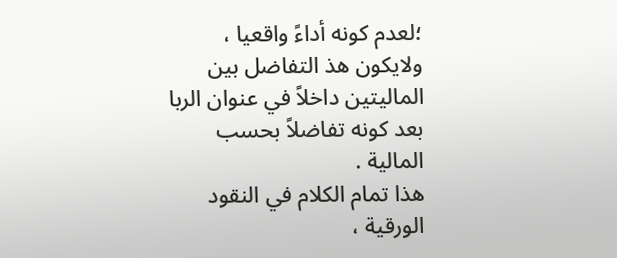؛لعدم كونه أداءً واقعيا ، ولايكون هذ التفاضل بين الماليتين داخلاً في عنوان الربا بعد كونه تفاضلاً بحسب المالية .
هذا تمام الكلام في النقود الورقية ،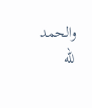والحمد للّه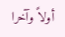أولاً وآخرا